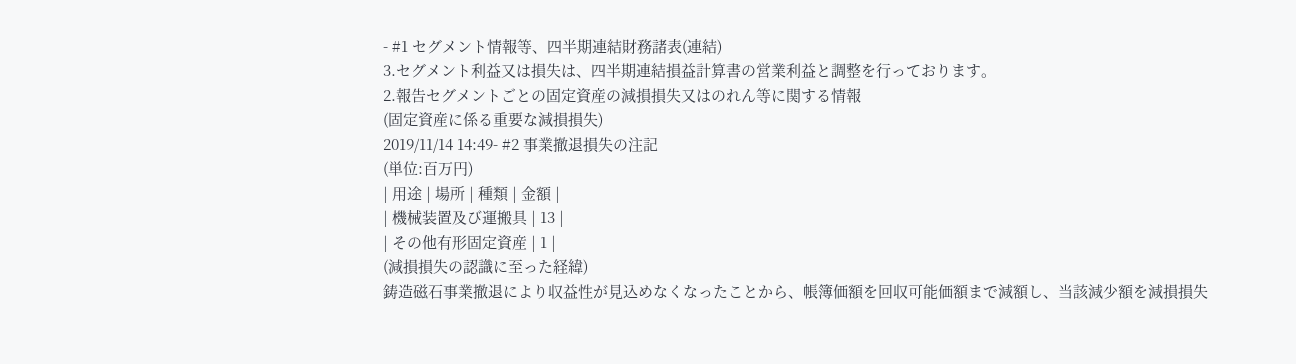- #1 セグメント情報等、四半期連結財務諸表(連結)
3.セグメント利益又は損失は、四半期連結損益計算書の営業利益と調整を行っております。
2.報告セグメントごとの固定資産の減損損失又はのれん等に関する情報
(固定資産に係る重要な減損損失)
2019/11/14 14:49- #2 事業撤退損失の注記
(単位:百万円)
| 用途 | 場所 | 種類 | 金額 |
| 機械装置及び運搬具 | 13 |
| その他有形固定資産 | 1 |
(減損損失の認識に至った経緯)
鋳造磁石事業撤退により収益性が見込めなくなったことから、帳簿価額を回収可能価額まで減額し、当該減少額を減損損失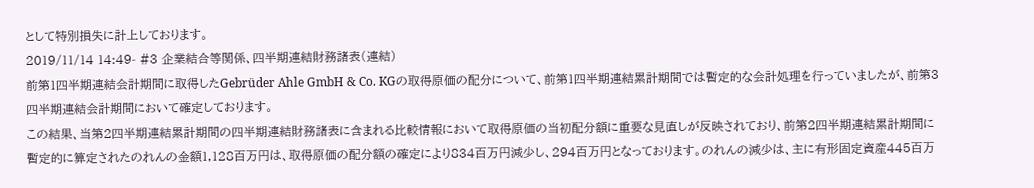として特別損失に計上しております。
2019/11/14 14:49- #3 企業結合等関係、四半期連結財務諸表(連結)
前第1四半期連結会計期間に取得したGebrüder Ahle GmbH & Co. KGの取得原価の配分について、前第1四半期連結累計期間では暫定的な会計処理を行っていましたが、前第3四半期連結会計期間において確定しております。
この結果、当第2四半期連結累計期間の四半期連結財務諸表に含まれる比較情報において取得原価の当初配分額に重要な見直しが反映されており、前第2四半期連結累計期間に暫定的に算定されたのれんの金額1,128百万円は、取得原価の配分額の確定により834百万円減少し、294百万円となっております。のれんの減少は、主に有形固定資産445百万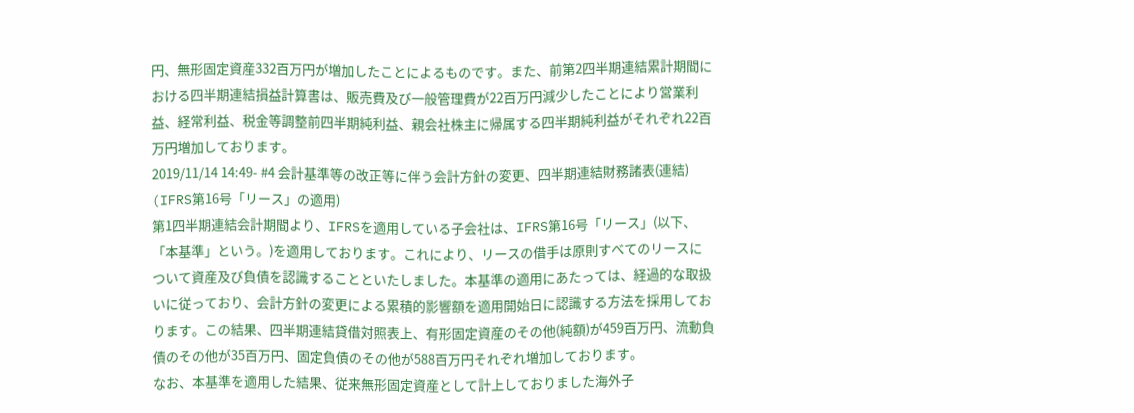円、無形固定資産332百万円が増加したことによるものです。また、前第2四半期連結累計期間における四半期連結損益計算書は、販売費及び一般管理費が22百万円減少したことにより営業利益、経常利益、税金等調整前四半期純利益、親会社株主に帰属する四半期純利益がそれぞれ22百万円増加しております。
2019/11/14 14:49- #4 会計基準等の改正等に伴う会計方針の変更、四半期連結財務諸表(連結)
(IFRS第16号「リース」の適用)
第1四半期連結会計期間より、IFRSを適用している子会社は、IFRS第16号「リース」(以下、「本基準」という。)を適用しております。これにより、リースの借手は原則すべてのリースについて資産及び負債を認識することといたしました。本基準の適用にあたっては、経過的な取扱いに従っており、会計方針の変更による累積的影響額を適用開始日に認識する方法を採用しております。この結果、四半期連結貸借対照表上、有形固定資産のその他(純額)が459百万円、流動負債のその他が35百万円、固定負債のその他が588百万円それぞれ増加しております。
なお、本基準を適用した結果、従来無形固定資産として計上しておりました海外子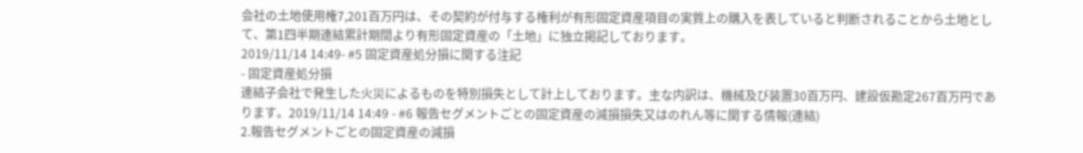会社の土地使用権7,201百万円は、その契約が付与する権利が有形固定資産項目の実質上の購入を表していると判断されることから土地として、第1四半期連結累計期間より有形固定資産の「土地」に独立掲記しております。
2019/11/14 14:49- #5 固定資産処分損に関する注記
- 固定資産処分損
連結子会社で発生した火災によるものを特別損失として計上しております。主な内訳は、機械及び装置30百万円、建設仮勘定267百万円であります。2019/11/14 14:49 - #6 報告セグメントごとの固定資産の減損損失又はのれん等に関する情報(連結)
2.報告セグメントごとの固定資産の減損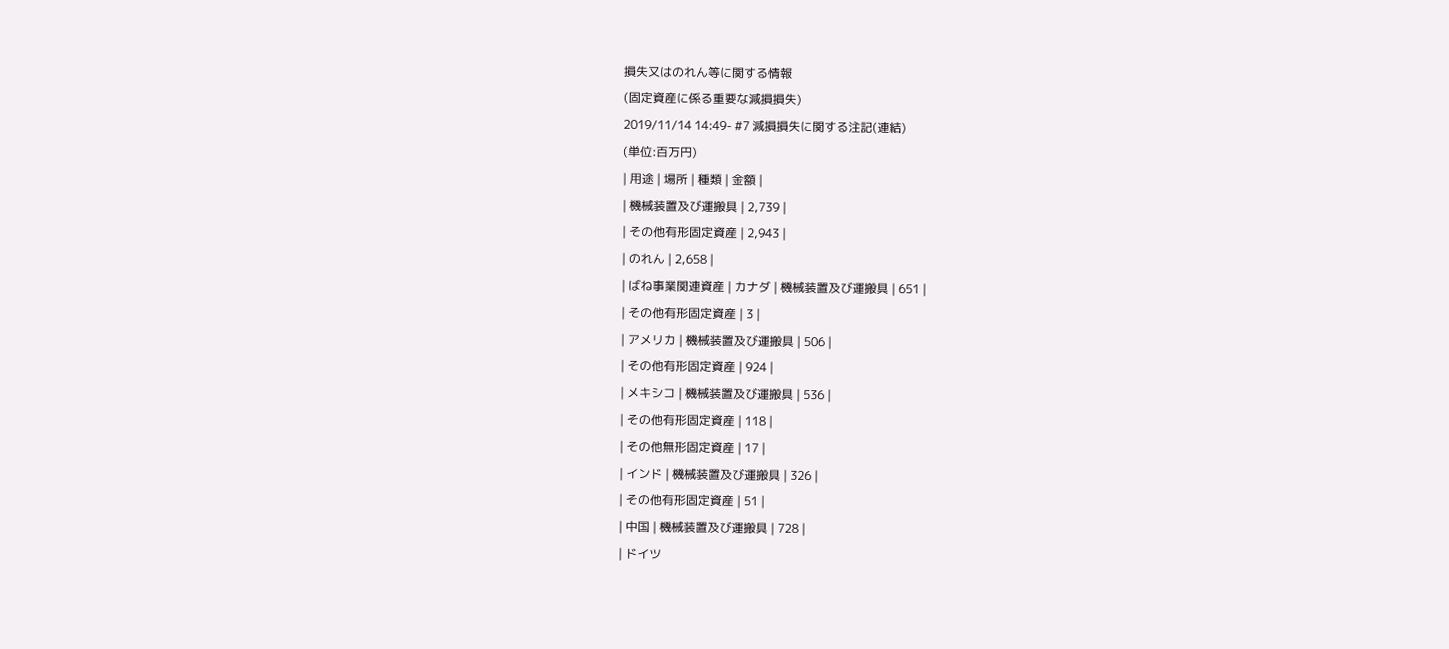損失又はのれん等に関する情報
(固定資産に係る重要な減損損失)
2019/11/14 14:49- #7 減損損失に関する注記(連結)
(単位:百万円)
| 用途 | 場所 | 種類 | 金額 |
| 機械装置及び運搬具 | 2,739 |
| その他有形固定資産 | 2,943 |
| のれん | 2,658 |
| ばね事業関連資産 | カナダ | 機械装置及び運搬具 | 651 |
| その他有形固定資産 | 3 |
| アメリカ | 機械装置及び運搬具 | 506 |
| その他有形固定資産 | 924 |
| メキシコ | 機械装置及び運搬具 | 536 |
| その他有形固定資産 | 118 |
| その他無形固定資産 | 17 |
| インド | 機械装置及び運搬具 | 326 |
| その他有形固定資産 | 51 |
| 中国 | 機械装置及び運搬具 | 728 |
| ドイツ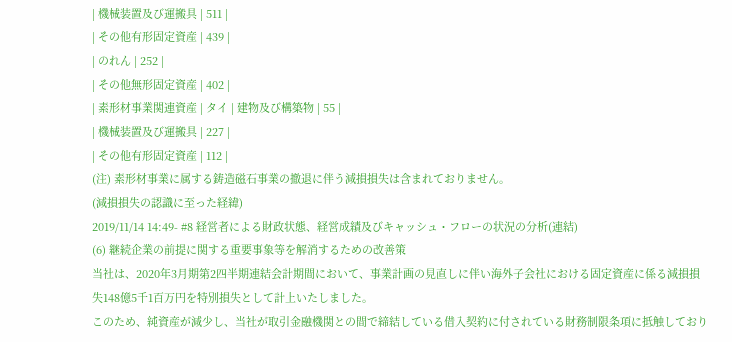| 機械装置及び運搬具 | 511 |
| その他有形固定資産 | 439 |
| のれん | 252 |
| その他無形固定資産 | 402 |
| 素形材事業関連資産 | タイ | 建物及び構築物 | 55 |
| 機械装置及び運搬具 | 227 |
| その他有形固定資産 | 112 |
(注) 素形材事業に属する鋳造磁石事業の撤退に伴う減損損失は含まれておりません。
(減損損失の認識に至った経緯)
2019/11/14 14:49- #8 経営者による財政状態、経営成績及びキャッシュ・フローの状況の分析(連結)
(6) 継続企業の前提に関する重要事象等を解消するための改善策
当社は、2020年3月期第2四半期連結会計期間において、事業計画の見直しに伴い海外子会社における固定資産に係る減損損失148億5千1百万円を特別損失として計上いたしました。
このため、純資産が減少し、当社が取引金融機関との間で締結している借入契約に付されている財務制限条項に抵触しており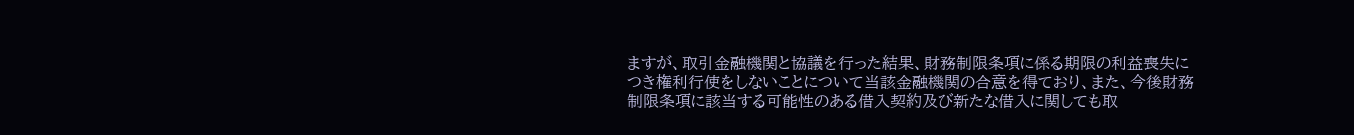ますが、取引金融機関と協議を行った結果、財務制限条項に係る期限の利益喪失につき権利行使をしないことについて当該金融機関の合意を得ており、また、今後財務制限条項に該当する可能性のある借入契約及び新たな借入に関しても取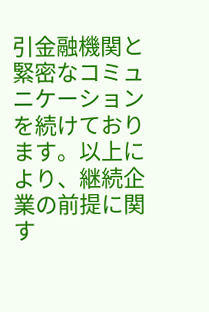引金融機関と緊密なコミュニケーションを続けております。以上により、継続企業の前提に関す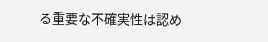る重要な不確実性は認め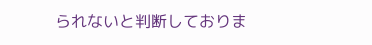られないと判断しておりま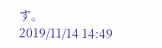す。
2019/11/14 14:49